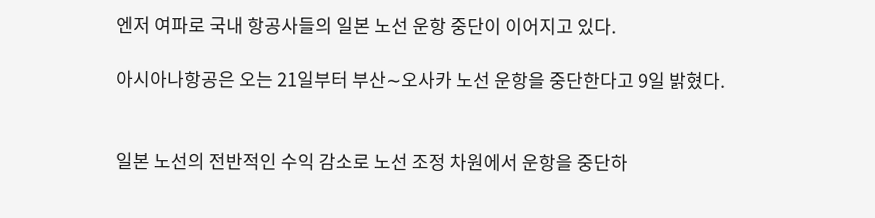엔저 여파로 국내 항공사들의 일본 노선 운항 중단이 이어지고 있다.

아시아나항공은 오는 21일부터 부산∼오사카 노선 운항을 중단한다고 9일 밝혔다.


일본 노선의 전반적인 수익 감소로 노선 조정 차원에서 운항을 중단하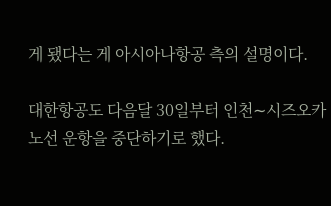게 됐다는 게 아시아나항공 측의 설명이다.

대한항공도 다음달 30일부터 인천∼시즈오카 노선 운항을 중단하기로 했다.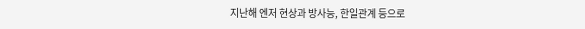지난해 엔저 현상과 방사능, 한일관계 등으로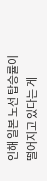인해 일본 노선 탑승률이 떨어지고 있다는 게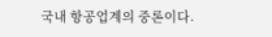국내 항공업계의 중론이다.